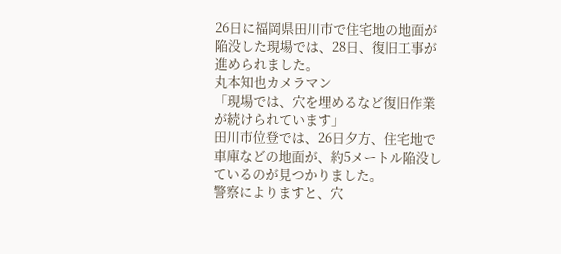26日に福岡県田川市で住宅地の地面が陥没した現場では、28日、復旧工事が進められました。
丸本知也カメラマン
「現場では、穴を埋めるなど復旧作業が続けられています」
田川市位登では、26日夕方、住宅地で車庫などの地面が、約5メートル陥没しているのが見つかりました。
警察によりますと、穴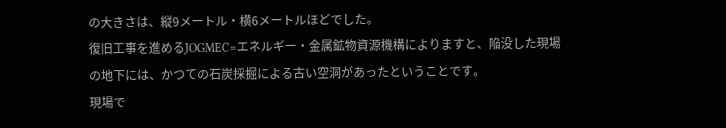の大きさは、縦9メートル・横6メートルほどでした。
復旧工事を進めるJOGMEC=エネルギー・金属鉱物資源機構によりますと、陥没した現場の地下には、かつての石炭採掘による古い空洞があったということです。
現場で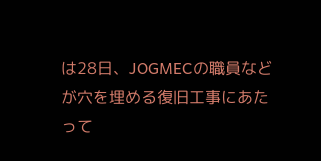は28日、JOGMECの職員などが穴を埋める復旧工事にあたって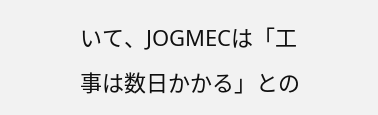いて、JOGMECは「工事は数日かかる」との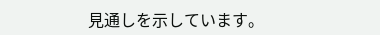見通しを示しています。